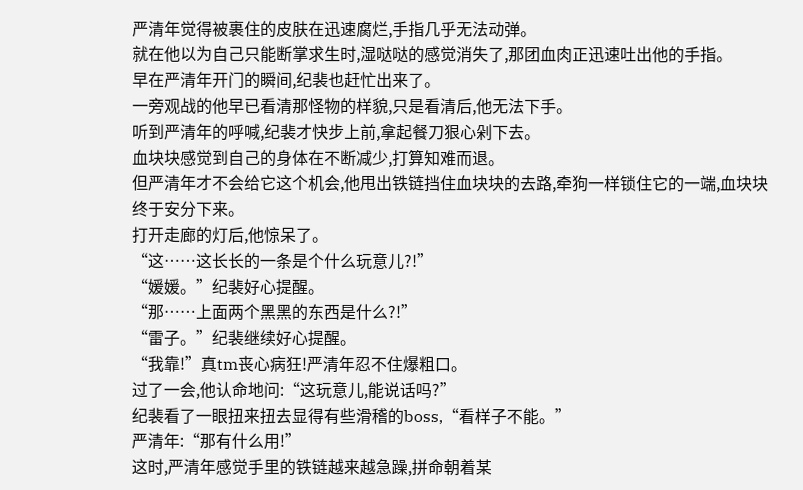严清年觉得被裹住的皮肤在迅速腐烂,手指几乎无法动弹。
就在他以为自己只能断掌求生时,湿哒哒的感觉消失了,那团血肉正迅速吐出他的手指。
早在严清年开门的瞬间,纪裴也赶忙出来了。
一旁观战的他早已看清那怪物的样貌,只是看清后,他无法下手。
听到严清年的呼喊,纪裴才快步上前,拿起餐刀狠心剁下去。
血块块感觉到自己的身体在不断减少,打算知难而退。
但严清年才不会给它这个机会,他甩出铁链挡住血块块的去路,牵狗一样锁住它的一端,血块块终于安分下来。
打开走廊的灯后,他惊呆了。
“这……这长长的一条是个什么玩意儿?!”
“媛媛。”纪裴好心提醒。
“那……上面两个黑黑的东西是什么?!”
“雷子。”纪裴继续好心提醒。
“我靠!”真tm丧心病狂!严清年忍不住爆粗口。
过了一会,他认命地问:“这玩意儿,能说话吗?”
纪裴看了一眼扭来扭去显得有些滑稽的boss,“看样子不能。”
严清年:“那有什么用!”
这时,严清年感觉手里的铁链越来越急躁,拼命朝着某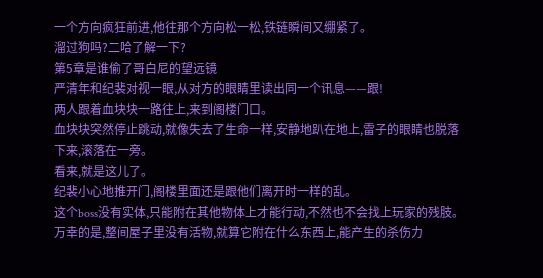一个方向疯狂前进,他往那个方向松一松,铁链瞬间又绷紧了。
溜过狗吗?二哈了解一下?
第5章是谁偷了哥白尼的望远镜
严清年和纪裴对视一眼,从对方的眼睛里读出同一个讯息——跟!
两人跟着血块块一路往上,来到阁楼门口。
血块块突然停止跳动,就像失去了生命一样,安静地趴在地上,雷子的眼睛也脱落下来,滚落在一旁。
看来,就是这儿了。
纪裴小心地推开门,阁楼里面还是跟他们离开时一样的乱。
这个boss没有实体,只能附在其他物体上才能行动,不然也不会找上玩家的残肢。
万幸的是,整间屋子里没有活物,就算它附在什么东西上,能产生的杀伤力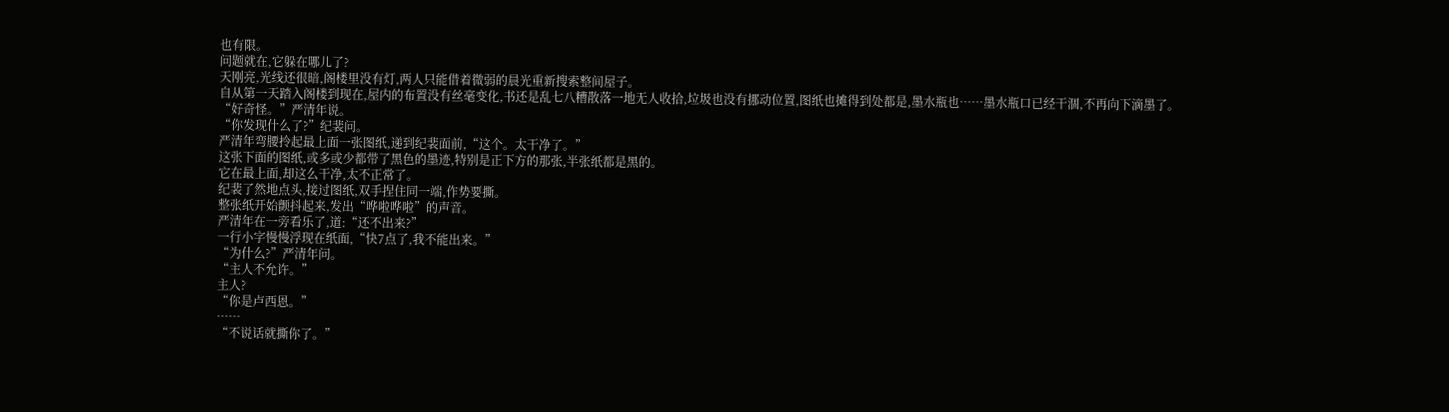也有限。
问题就在,它躲在哪儿了?
天刚亮,光线还很暗,阁楼里没有灯,两人只能借着微弱的晨光重新搜索整间屋子。
自从第一天踏入阁楼到现在,屋内的布置没有丝毫变化,书还是乱七八糟散落一地无人收拾,垃圾也没有挪动位置,图纸也摊得到处都是,墨水瓶也……墨水瓶口已经干涸,不再向下滴墨了。
“好奇怪。”严清年说。
“你发现什么了?”纪裴问。
严清年弯腰拎起最上面一张图纸,递到纪裴面前,“这个。太干净了。”
这张下面的图纸,或多或少都带了黑色的墨迹,特别是正下方的那张,半张纸都是黑的。
它在最上面,却这么干净,太不正常了。
纪裴了然地点头,接过图纸,双手捏住同一端,作势要撕。
整张纸开始颤抖起来,发出“哗啦哗啦”的声音。
严清年在一旁看乐了,道:“还不出来?”
一行小字慢慢浮现在纸面,“快7点了,我不能出来。”
“为什么?”严清年问。
“主人不允许。”
主人?
“你是卢西恩。”
……
“不说话就撕你了。”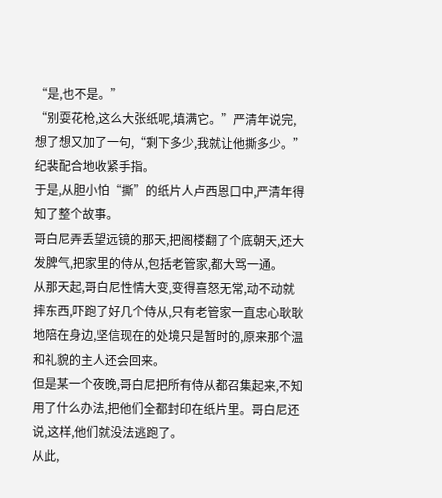“是,也不是。”
“别耍花枪,这么大张纸呢,填满它。”严清年说完,想了想又加了一句,“剩下多少,我就让他撕多少。”
纪裴配合地收紧手指。
于是,从胆小怕“撕”的纸片人卢西恩口中,严清年得知了整个故事。
哥白尼弄丢望远镜的那天,把阁楼翻了个底朝天,还大发脾气,把家里的侍从,包括老管家,都大骂一通。
从那天起,哥白尼性情大变,变得喜怒无常,动不动就摔东西,吓跑了好几个侍从,只有老管家一直忠心耿耿地陪在身边,坚信现在的处境只是暂时的,原来那个温和礼貌的主人还会回来。
但是某一个夜晚,哥白尼把所有侍从都召集起来,不知用了什么办法,把他们全都封印在纸片里。哥白尼还说,这样,他们就没法逃跑了。
从此,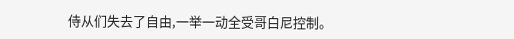侍从们失去了自由,一举一动全受哥白尼控制。